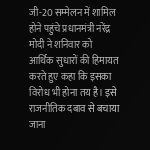जी-20 सम्मेलन में शामिल होने पहुंचे प्रधानमंत्री नरेंद्र मोदी ने शनिवार को आर्थिक सुधारों की हिमायत करते हुए कहा कि इसका विरोध भी होना तय है। इसे राजनीतिक दबाव से बचाया जाना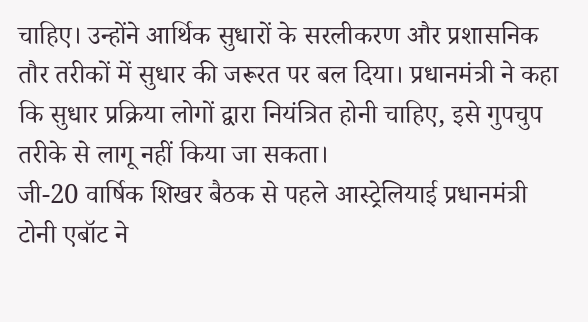चाहिए। उन्होंने आर्थिक सुधारों के सरलीकरण और प्रशासनिक तौर तरीकों में सुधार की जरूरत पर बल दिया। प्रधानमंत्री ने कहा कि सुधार प्रक्रिया लोगों द्वारा नियंत्रित होनी चाहिए, इसे गुपचुप तरीके से लागू नहीं किया जा सकता।
जी-20 वार्षिक शिखर बैठक से पहले आस्ट्रेलियाई प्रधानमंत्री टोनी एबॉट ने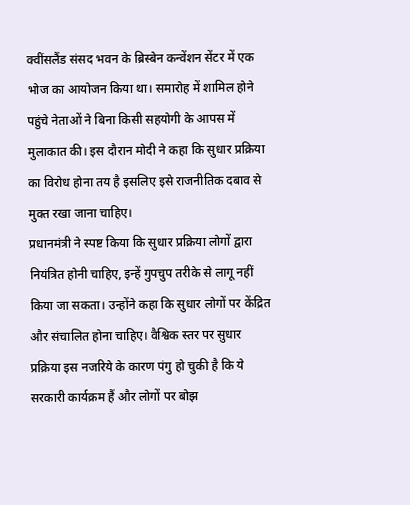क्वींसलैंड संसद भवन के ब्रिस्बेन कन्वेंशन सेंटर में एक भोज का आयोजन किया था। समारोह में शामिल होने पहुंचे नेताओं ने बिना किसी सहयोगी के आपस में मुलाकात की। इस दौरान मोदी ने कहा कि सुधार प्रक्रिया का विरोध होना तय है इसलिए इसे राजनीतिक दबाव से मुक्त रखा जाना चाहिए।
प्रधानमंत्री ने स्पष्ट किया कि सुधार प्रक्रिया लोगों द्वारा नियंत्रित होनी चाहिए, इन्हें गुपचुप तरीके से लागू नहीं किया जा सकता। उन्होंने कहा कि सुधार लोगों पर केंद्रित और संचालित होना चाहिए। वैश्विक स्तर पर सुधार प्रक्रिया इस नजरिये के कारण पंगु हो चुकी है कि ये सरकारी कार्यक्रम हैं और लोगों पर बोझ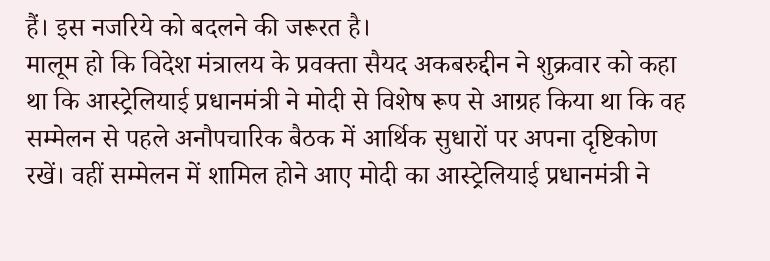हैं। इस नजरिये को बदलने की जरूरत है।
मालूम हो कि विदेश मंत्रालय के प्रवक्ता सैयद अकबरुद्दीन ने शुक्रवार को कहा था कि आस्ट्रेलियाई प्रधानमंत्री ने मोदी से विशेष रूप से आग्रह किया था कि वह सम्मेलन से पहले अनौपचारिक बैठक में आर्थिक सुधारों पर अपना दृष्टिकोण रखें। वहीं सम्मेलन में शामिल होने आए मोदी का आस्ट्रेलियाई प्रधानमंत्री ने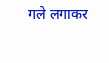गले लगाकर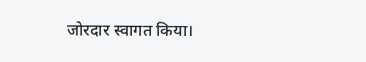जोरदार स्वागत किया।